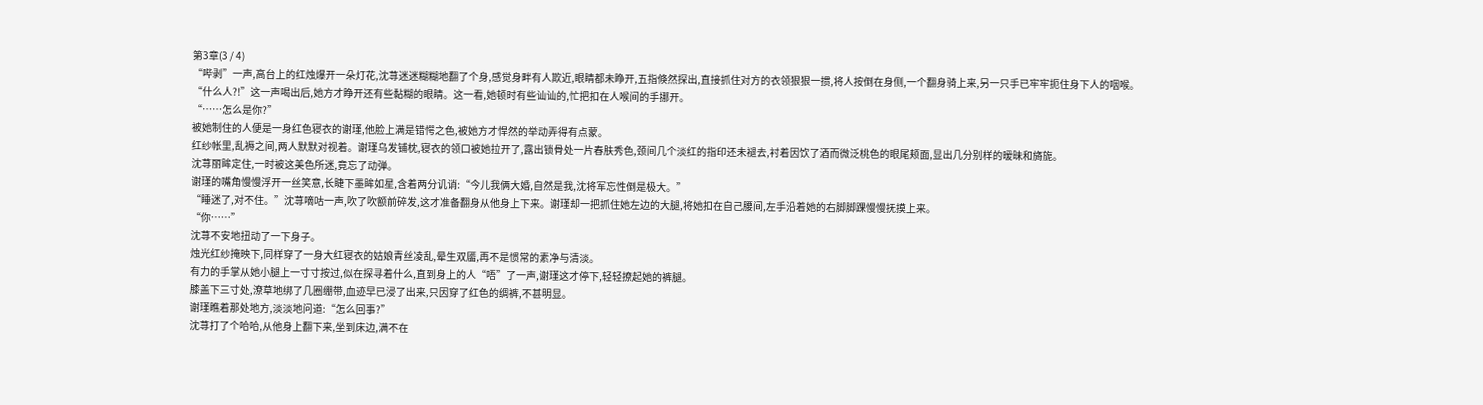第3章(3 / 4)
“哔剥”一声,高台上的红烛爆开一朵灯花,沈荨迷迷糊糊地翻了个身,感觉身畔有人欺近,眼睛都未睁开,五指倏然探出,直接抓住对方的衣领狠狠一掼,将人按倒在身侧,一个翻身骑上来,另一只手已牢牢扼住身下人的咽喉。
“什么人?!”这一声喝出后,她方才睁开还有些黏糊的眼睛。这一看,她顿时有些讪讪的,忙把扣在人喉间的手挪开。
“……怎么是你?”
被她制住的人便是一身红色寝衣的谢瑾,他脸上满是错愕之色,被她方才悍然的举动弄得有点蒙。
红纱帐里,乱褥之间,两人默默对视着。谢瑾乌发铺枕,寝衣的领口被她拉开了,露出锁骨处一片春肤秀色,颈间几个淡红的指印还未褪去,衬着因饮了酒而微泛桃色的眼尾颊面,显出几分别样的暧昧和旖旎。
沈荨丽眸定住,一时被这美色所迷,竟忘了动弹。
谢瑾的嘴角慢慢浮开一丝笑意,长睫下墨眸如星,含着两分讥诮:“今儿我俩大婚,自然是我,沈将军忘性倒是极大。”
“睡迷了,对不住。”沈荨嘀咕一声,吹了吹额前碎发,这才准备翻身从他身上下来。谢瑾却一把抓住她左边的大腿,将她扣在自己腰间,左手沿着她的右脚脚踝慢慢抚摸上来。
“你……”
沈荨不安地扭动了一下身子。
烛光红纱掩映下,同样穿了一身大红寝衣的姑娘青丝凌乱,晕生双靥,再不是惯常的素净与清淡。
有力的手掌从她小腿上一寸寸按过,似在探寻着什么,直到身上的人“唔”了一声,谢瑾这才停下,轻轻撩起她的裤腿。
膝盖下三寸处,潦草地绑了几圈绷带,血迹早已浸了出来,只因穿了红色的绸裤,不甚明显。
谢瑾瞧着那处地方,淡淡地问道:“怎么回事?”
沈荨打了个哈哈,从他身上翻下来,坐到床边,满不在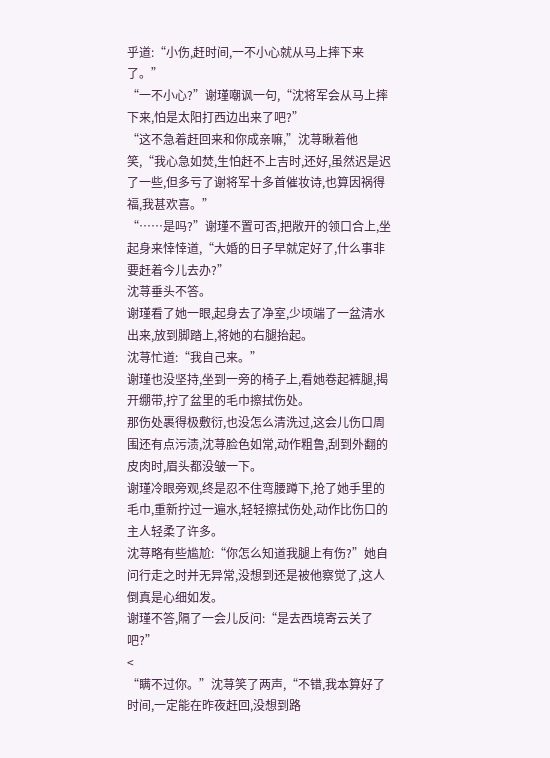乎道:“小伤,赶时间,一不小心就从马上摔下来了。”
“一不小心?”谢瑾嘲讽一句,“沈将军会从马上摔下来,怕是太阳打西边出来了吧?”
“这不急着赶回来和你成亲嘛,”沈荨瞅着他笑,“我心急如焚,生怕赶不上吉时,还好,虽然迟是迟了一些,但多亏了谢将军十多首催妆诗,也算因祸得福,我甚欢喜。”
“……是吗?”谢瑾不置可否,把敞开的领口合上,坐起身来悻悻道,“大婚的日子早就定好了,什么事非要赶着今儿去办?”
沈荨垂头不答。
谢瑾看了她一眼,起身去了净室,少顷端了一盆清水出来,放到脚踏上,将她的右腿抬起。
沈荨忙道:“我自己来。”
谢瑾也没坚持,坐到一旁的椅子上,看她卷起裤腿,揭开绷带,拧了盆里的毛巾擦拭伤处。
那伤处裹得极敷衍,也没怎么清洗过,这会儿伤口周围还有点污渍,沈荨脸色如常,动作粗鲁,刮到外翻的皮肉时,眉头都没皱一下。
谢瑾冷眼旁观,终是忍不住弯腰蹲下,抢了她手里的毛巾,重新拧过一遍水,轻轻擦拭伤处,动作比伤口的主人轻柔了许多。
沈荨略有些尴尬:“你怎么知道我腿上有伤?”她自问行走之时并无异常,没想到还是被他察觉了,这人倒真是心细如发。
谢瑾不答,隔了一会儿反问:“是去西境寄云关了吧?”
<
“瞒不过你。”沈荨笑了两声,“不错,我本算好了时间,一定能在昨夜赶回,没想到路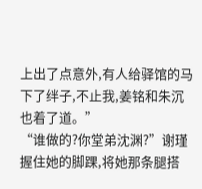上出了点意外,有人给驿馆的马下了绊子,不止我,姜铭和朱沉也着了道。”
“谁做的?你堂弟沈渊?”谢瑾握住她的脚踝,将她那条腿搭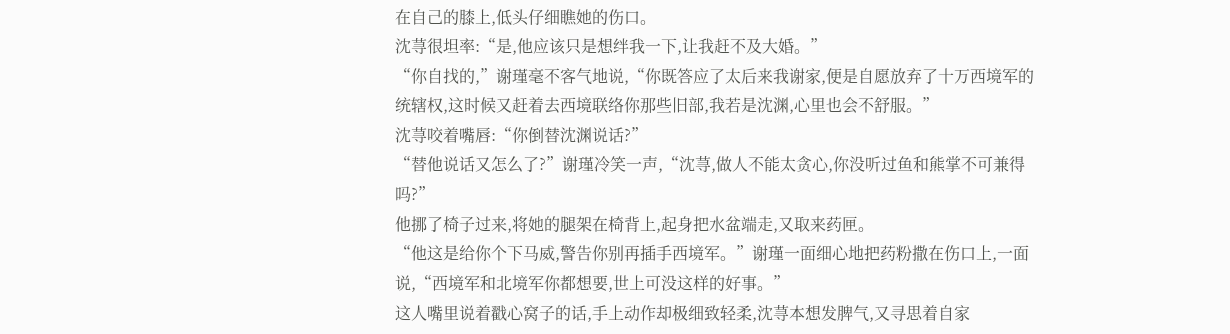在自己的膝上,低头仔细瞧她的伤口。
沈荨很坦率:“是,他应该只是想绊我一下,让我赶不及大婚。”
“你自找的,”谢瑾毫不客气地说,“你既答应了太后来我谢家,便是自愿放弃了十万西境军的统辖权,这时候又赶着去西境联络你那些旧部,我若是沈渊,心里也会不舒服。”
沈荨咬着嘴唇:“你倒替沈渊说话?”
“替他说话又怎么了?”谢瑾冷笑一声,“沈荨,做人不能太贪心,你没听过鱼和熊掌不可兼得吗?”
他挪了椅子过来,将她的腿架在椅背上,起身把水盆端走,又取来药匣。
“他这是给你个下马威,警告你别再插手西境军。”谢瑾一面细心地把药粉撒在伤口上,一面说,“西境军和北境军你都想要,世上可没这样的好事。”
这人嘴里说着戳心窝子的话,手上动作却极细致轻柔,沈荨本想发脾气,又寻思着自家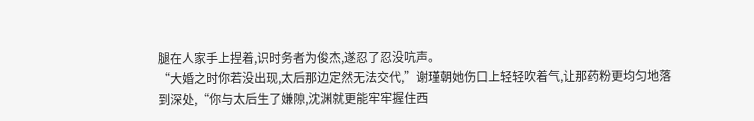腿在人家手上捏着,识时务者为俊杰,遂忍了忍没吭声。
“大婚之时你若没出现,太后那边定然无法交代,”谢瑾朝她伤口上轻轻吹着气,让那药粉更均匀地落到深处,“你与太后生了嫌隙,沈渊就更能牢牢握住西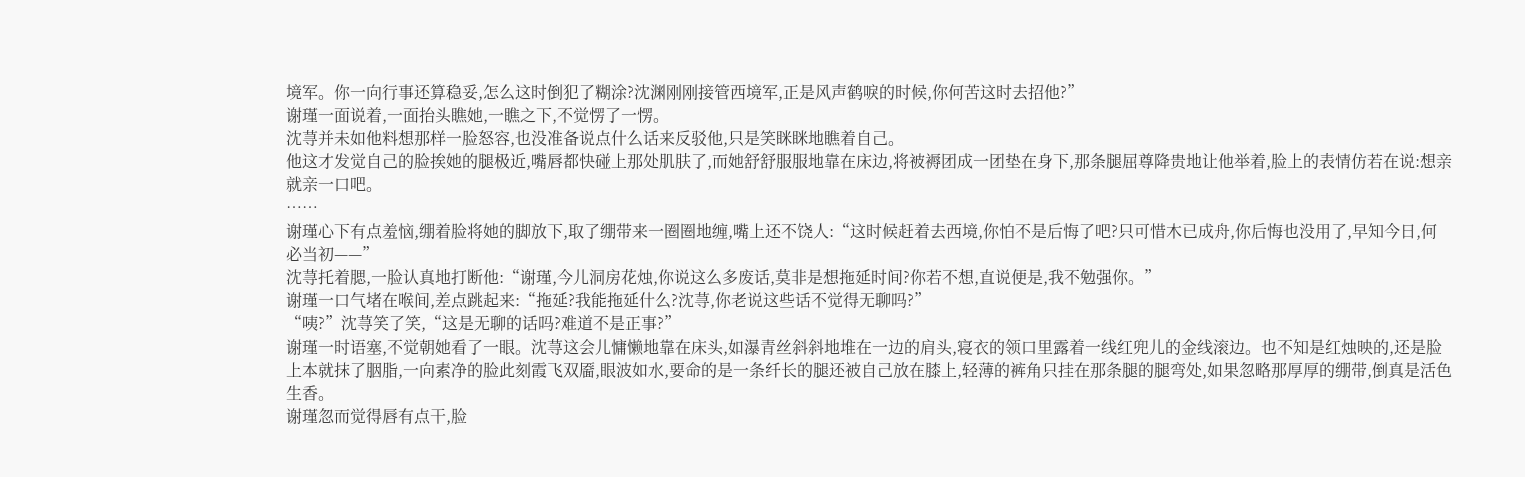境军。你一向行事还算稳妥,怎么这时倒犯了糊涂?沈渊刚刚接管西境军,正是风声鹤唳的时候,你何苦这时去招他?”
谢瑾一面说着,一面抬头瞧她,一瞧之下,不觉愣了一愣。
沈荨并未如他料想那样一脸怒容,也没准备说点什么话来反驳他,只是笑眯眯地瞧着自己。
他这才发觉自己的脸挨她的腿极近,嘴唇都快碰上那处肌肤了,而她舒舒服服地靠在床边,将被褥团成一团垫在身下,那条腿屈尊降贵地让他举着,脸上的表情仿若在说:想亲就亲一口吧。
……
谢瑾心下有点羞恼,绷着脸将她的脚放下,取了绷带来一圈圈地缠,嘴上还不饶人:“这时候赶着去西境,你怕不是后悔了吧?只可惜木已成舟,你后悔也没用了,早知今日,何必当初——”
沈荨托着腮,一脸认真地打断他:“谢瑾,今儿洞房花烛,你说这么多废话,莫非是想拖延时间?你若不想,直说便是,我不勉强你。”
谢瑾一口气堵在喉间,差点跳起来:“拖延?我能拖延什么?沈荨,你老说这些话不觉得无聊吗?”
“咦?”沈荨笑了笑,“这是无聊的话吗?难道不是正事?”
谢瑾一时语塞,不觉朝她看了一眼。沈荨这会儿慵懒地靠在床头,如瀑青丝斜斜地堆在一边的肩头,寝衣的领口里露着一线红兜儿的金线滚边。也不知是红烛映的,还是脸上本就抹了胭脂,一向素净的脸此刻霞飞双靥,眼波如水,要命的是一条纤长的腿还被自己放在膝上,轻薄的裤角只挂在那条腿的腿弯处,如果忽略那厚厚的绷带,倒真是活色生香。
谢瑾忽而觉得唇有点干,脸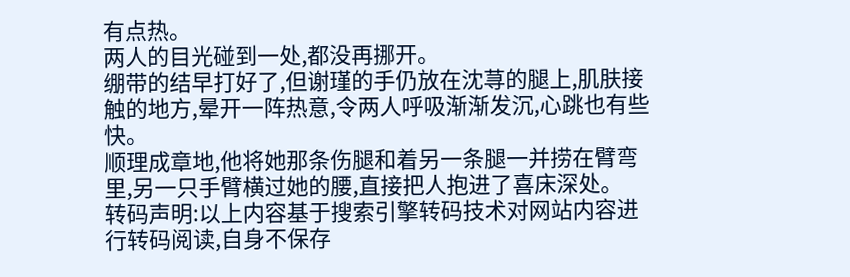有点热。
两人的目光碰到一处,都没再挪开。
绷带的结早打好了,但谢瑾的手仍放在沈荨的腿上,肌肤接触的地方,晕开一阵热意,令两人呼吸渐渐发沉,心跳也有些快。
顺理成章地,他将她那条伤腿和着另一条腿一并捞在臂弯里,另一只手臂横过她的腰,直接把人抱进了喜床深处。
转码声明:以上内容基于搜索引擎转码技术对网站内容进行转码阅读,自身不保存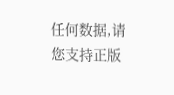任何数据,请您支持正版